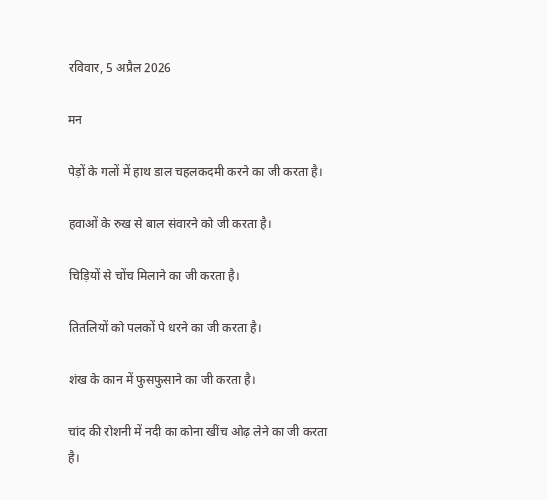रविवार, 5 अप्रैल 2026

मन

पेड़ों के गलों में हाथ डाल चहलकदमी करने का जी करता है।

हवाओं के रुख से बाल संवारने को जी करता है।

चिड़ियों से चोंच मिलाने का जी करता है।

तितलियों को पलकों पे धरने का जी करता है।

शंख के कान में फुसफुसाने का जी करता है।

चांद की रोशनी में नदी का कोना खींच ओढ़ लेने का जी करता है।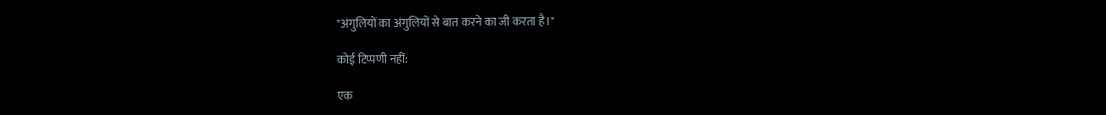"अंगुलियों का अंगुलियों से बात करने का जी करता है।"

कोई टिप्पणी नहीं:

एक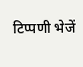टिप्पणी भेजें